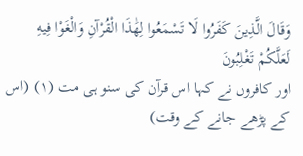وَقَالَ الَّذِينَ كَفَرُوا لَا تَسْمَعُوا لِهَٰذَا الْقُرْآنِ وَالْغَوْا فِيهِ لَعَلَّكُمْ تَغْلِبُونَ
اور کافروں نے کہا اس قرآن کی سنو ہی مت (١) (اس کے پڑھے جانے کے وقت)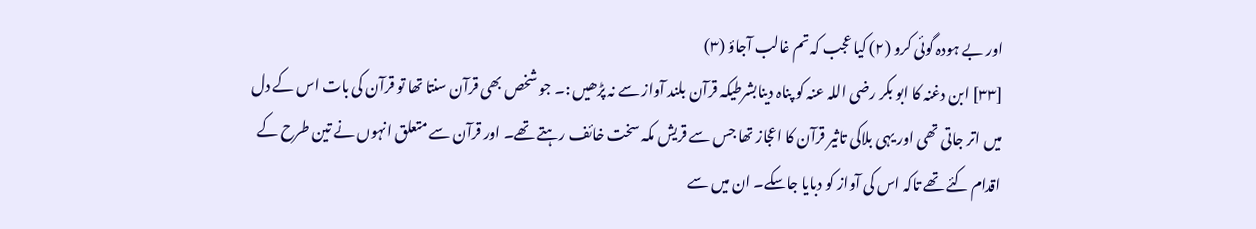اور بے ہودہ گوئی کرو (٢) کیا عجب کہ تم غالب آجاؤ (٣)
[٣٣] ابن دغنہ کا ابو بکر رضی اللہ عنہ کو پناہ دینابشرطیکہ قرآن بلند آواز سے نہ پڑھیں :۔ جو شخص بھی قرآن سنتا تھا تو قرآن کی بات اس کے دل میں اتر جاتی تھی اور یہی بلاکی تاثیر قرآن کا اعجاز تھا جس سے قریش مکہ سخت خائف رہتے تھے۔ اور قرآن سے متعلق انہوں نے تین طرح کے اقدام کئے تھے تاکہ اس کی آواز کو دبایا جاسکے۔ ان میں سے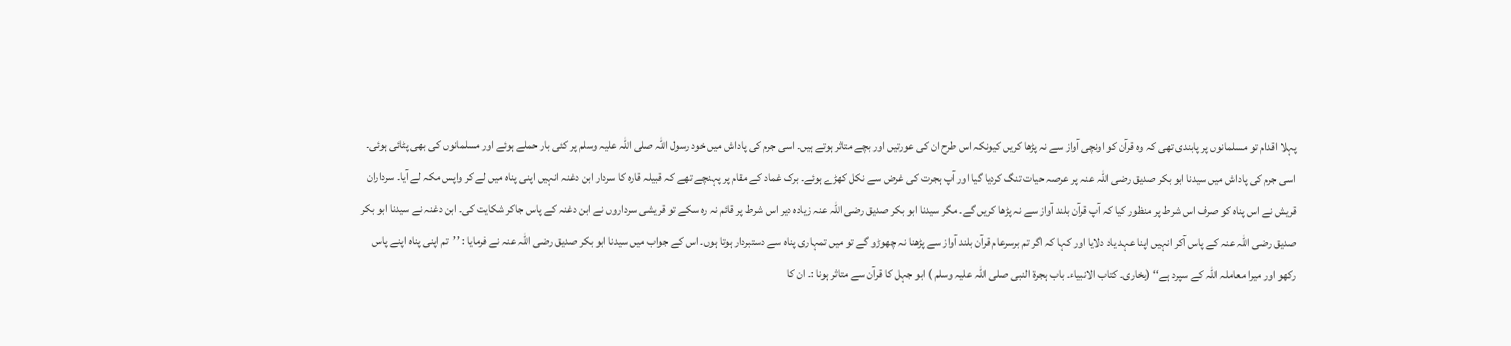پہلا اقدام تو مسلمانوں پر پابندی تھی کہ وہ قرآن کو اونچی آواز سے نہ پڑھا کریں کیونکہ اس طرح ان کی عورتیں اور بچے متاثر ہوتے ہیں۔ اسی جرم کی پاداش میں خود رسول اللہ صلی اللہ علیہ وسلم پر کئی بار حملے ہوئے اور مسلمانوں کی بھی پٹائی ہوئی۔ اسی جرم کی پاداش میں سیدنا ابو بکر صدیق رضی اللہ عنہ پر عرصہ حیات تنگ کردیا گیا اور آپ ہجرت کی غرض سے نکل کھڑے ہوئے۔ برک غماد کے مقام پر پہنچے تھے کہ قبیلہ قارہ کا سردار ابن دغنہ انہیں اپنی پناہ میں لے کر واپس مکہ لے آیا۔ سرداران قریش نے اس پناہ کو صرف اس شرط پر منظور کیا کہ آپ قرآن بلند آواز سے نہ پڑھا کریں گے۔ مگر سیدنا ابو بکر صدیق رضی اللہ عنہ زیادہ دیر اس شرط پر قائم نہ رہ سکے تو قریشی سرداروں نے ابن دغنہ کے پاس جاکر شکایت کی۔ ابن دغنہ نے سیدنا ابو بکر صدیق رضی اللہ عنہ کے پاس آکر انہیں اپنا عہد یاد دلایا اور کہا کہ اگر تم برسرعام قرآن بلند آواز سے پڑھنا نہ چھوڑو گے تو میں تمہاری پناہ سے دستبردار ہوتا ہوں۔ اس کے جواب میں سیدنا ابو بکر صدیق رضی اللہ عنہ نے فرمایا : ’’تم اپنی پناہ اپنے پاس رکھو اور میرا معاملہ اللہ کے سپرد ہے‘‘ (بخاری۔ کتاب الانبیاء۔ باب ہجرۃ النبی صلی اللہ علیہ وسلم ) ابو جہل کا قرآن سے متاثر ہونا :۔ ان کا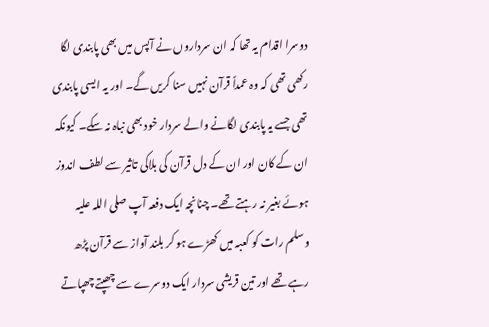دوسرا اقدام یہ تھا کہ ان سرداروں نے آپس میں بھی پابندی لگا رکھی تھی کہ وہ عمداً قرآن نہیں سنا کریں گے۔ اور یہ ایسی پابندی تھی جسے یہ پابندی لگانے والے سردار خود بھی نباہ نہ سکے۔ کیونکہ ان کے کان اور ان کے دل قرآن کی بلاکی تاثیر سے لطف اندوز ہوئے بغیر نہ رہتے تھے۔ چنانچہ ایک دفعہ آپ صلی اللہ علیہ وسلم رات کو کعبہ میں کھڑے ہو کر بلند آواز سے قرآن پڑھ رہے تھے اور تین قریشی سردار ایک دوسرے سے چھپتے چھپاتے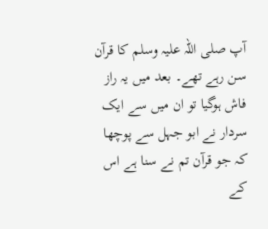آپ صلی اللہ علیہ وسلم کا قرآن سن رہے تھے۔ بعد میں یہ راز فاش ہوگیا تو ان میں سے ایک سردار نے ابو جہل سے پوچھا کہ جو قرآن تم نے سنا ہے اس کے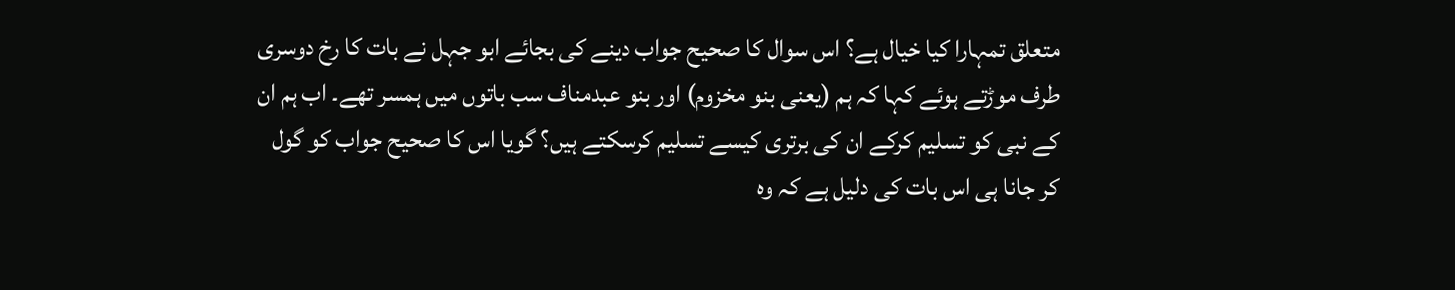متعلق تمہارا کیا خیال ہے؟ اس سوال کا صحیح جواب دینے کی بجائے ابو جہل نے بات کا رخ دوسری طرف موڑتے ہوئے کہا کہ ہم (یعنی بنو مخزوم) اور بنو عبدمناف سب باتوں میں ہمسر تھے۔ اب ہم ان کے نبی کو تسلیم کرکے ان کی برتری کیسے تسلیم کرسکتے ہیں؟ گویا اس کا صحیح جواب کو گول کر جانا ہی اس بات کی دلیل ہے کہ وہ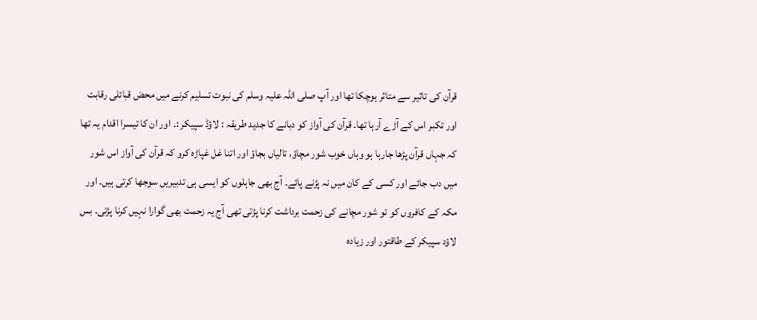قرآن کی تاثیر سے متاثر ہوچکا تھا اور آپ صلی اللہ علیہ وسلم کی نبوت تسلیم کرنے میں محض قبائلی رقابت اور تکبر اس کے آڑے آرہا تھا۔ قرآن کی آواز کو دبانے کا جدید طریقہ : لاؤڈ سپیکر :۔ اور ان کا تیسرا اقدام یہ تھا کہ جہاں قرآن پڑھا جارہا ہو وہاں خوب شور مچاؤ، تالیاں بجاؤ اور اتنا غل غپاڑہ کرو کہ قرآن کی آواز اس شور میں دب جائے اور کسی کے کان میں نہ پڑنے پائے۔ آج بھی جاہلوں کو ایسی ہی تدبیریں سوجھا کرتی ہیں۔ اور مکہ کے کافروں کو تو شور مچانے کی زحمت برداشت کرنا پڑتی تھی آج یہ زحمت بھی گوارا نہیں کرنا پڑتی۔ بس لاؤد سپیکر کے طاقتور اور زیادہ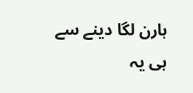ہارن لگا دینے سے ہی یہ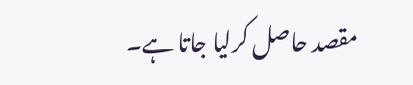مقصد حاصل کرلیا جاتا ہے۔